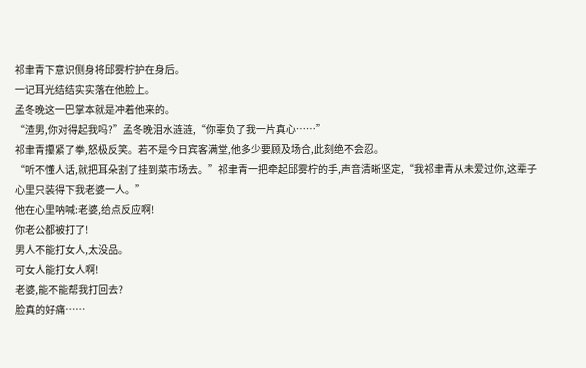祁聿青下意识侧身将邱雾柠护在身后。
一记耳光结结实实落在他脸上。
孟冬晚这一巴掌本就是冲着他来的。
“渣男,你对得起我吗?”孟冬晚泪水涟涟,“你辜负了我一片真心……”
祁聿青攥紧了拳,怒极反笑。若不是今日宾客满堂,他多少要顾及场合,此刻绝不会忍。
“听不懂人话,就把耳朵割了挂到菜市场去。”祁聿青一把牵起邱雾柠的手,声音清晰坚定,“我祁聿青从未爱过你,这辈子心里只装得下我老婆一人。”
他在心里呐喊:老婆,给点反应啊!
你老公都被打了!
男人不能打女人,太没品。
可女人能打女人啊!
老婆,能不能帮我打回去?
脸真的好痛……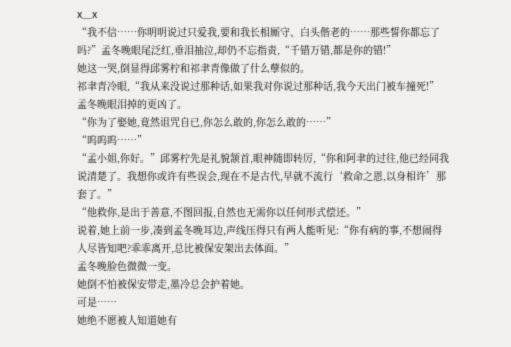x﹏x
“我不信……你明明说过只爱我,要和我长相厮守、白头偕老的……那些誓你都忘了吗?”孟冬晚眼尾泛红,垂泪抽泣,却仍不忘指责,“千错万错,都是你的错!”
她这一哭,倒显得邱雾柠和祁聿青像做了什么孽似的。
祁聿青冷眼,“我从来没说过那种话,如果我对你说过那种话,我今天出门被车撞死!”
孟冬晚眼泪掉的更凶了。
“你为了娶她,竟然诅咒自已,你怎么敢的,你怎么敢的……”
“呜呜呜……”
“孟小姐,你好。”邱雾柠先是礼貌颔首,眼神随即转厉,“你和阿聿的过往,他已经同我说清楚了。我想你或许有些误会,现在不是古代,早就不流行‘救命之恩,以身相许’那套了。”
“他救你,是出于善意,不图回报,自然也无需你以任何形式偿还。”
说着,她上前一步,凑到孟冬晚耳边,声线压得只有两人能听见:“你有病的事,不想闹得人尽皆知吧?乖乖离开,总比被保安架出去体面。”
孟冬晚脸色微微一变。
她倒不怕被保安带走,墨冷总会护着她。
可是……
她绝不愿被人知道她有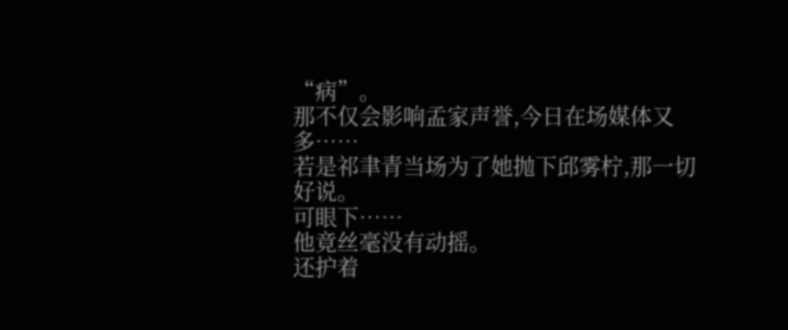“病”。
那不仅会影响孟家声誉,今日在场媒体又多……
若是祁聿青当场为了她抛下邱雾柠,那一切好说。
可眼下……
他竟丝毫没有动摇。
还护着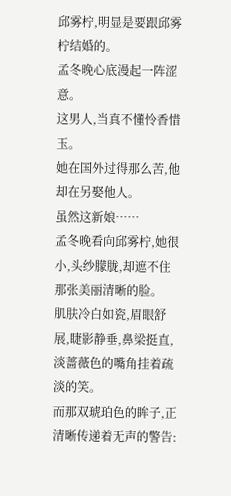邱雾柠,明显是要跟邱雾柠结婚的。
孟冬晚心底漫起一阵涩意。
这男人,当真不懂怜香惜玉。
她在国外过得那么苦,他却在另娶他人。
虽然这新娘……
孟冬晚看向邱雾柠,她很小,头纱朦胧,却遮不住那张美丽清晰的脸。
肌肤冷白如瓷,眉眼舒展,睫影静垂,鼻梁挺直,淡蔷薇色的嘴角挂着疏淡的笑。
而那双琥珀色的眸子,正清晰传递着无声的警告: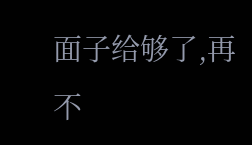面子给够了,再不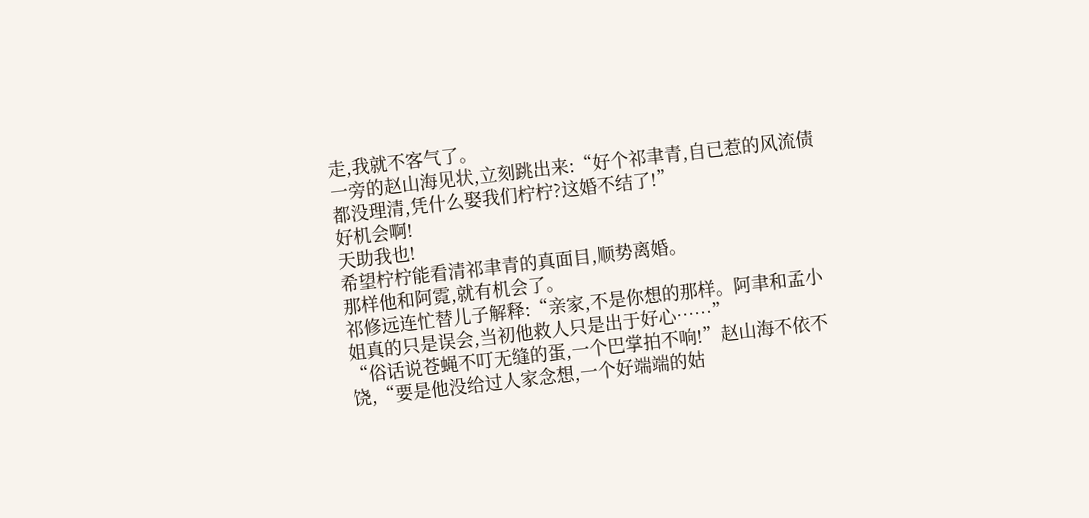走,我就不客气了。
一旁的赵山海见状,立刻跳出来:“好个祁聿青,自已惹的风流债都没理清,凭什么娶我们柠柠?这婚不结了!”
好机会啊!
天助我也!
希望柠柠能看清祁聿青的真面目,顺势离婚。
那样他和阿霓,就有机会了。
祁修远连忙替儿子解释:“亲家,不是你想的那样。阿聿和孟小姐真的只是误会,当初他救人只是出于好心……”
“俗话说苍蝇不叮无缝的蛋,一个巴掌拍不响!”赵山海不依不饶,“要是他没给过人家念想,一个好端端的姑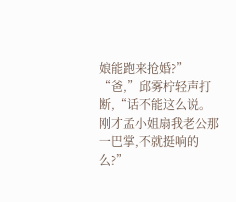娘能跑来抢婚?”
“爸,”邱雾柠轻声打断,“话不能这么说。刚才孟小姐扇我老公那一巴掌,不就挺响的么?”